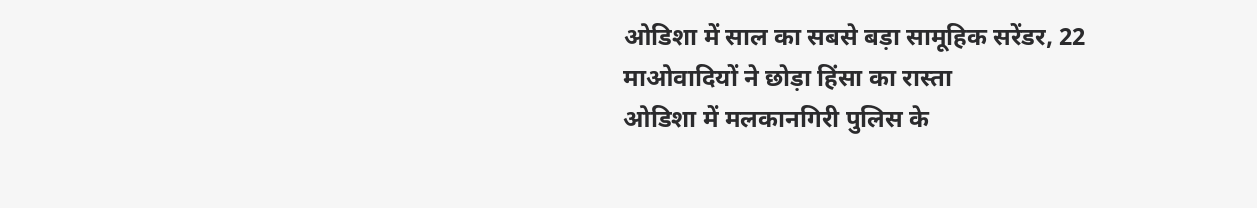ओडिशा में साल का सबसे बड़ा सामूहिक सरेंडर, 22 माओवादियों ने छोड़ा हिंसा का रास्ता
ओडिशा में मलकानगिरी पुलिस के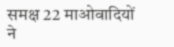समक्ष 22 माओवादियों ने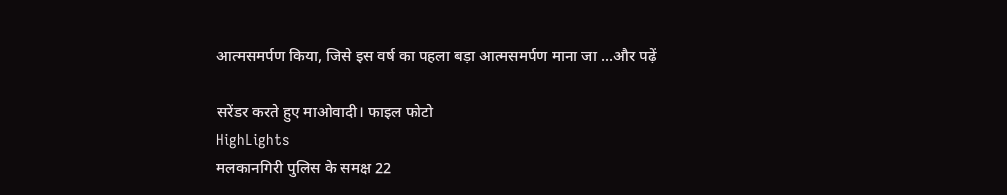आत्मसमर्पण किया, जिसे इस वर्ष का पहला बड़ा आत्मसमर्पण माना जा ...और पढ़ें

सरेंडर करते हुए माओवादी। फाइल फोटो
HighLights
मलकानगिरी पुलिस के समक्ष 22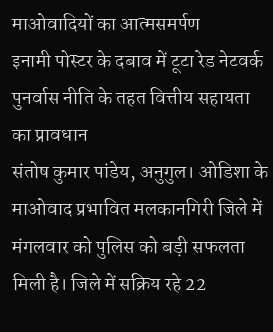माओवादियों का आत्मसमर्पण
इनामी पोस्टर के दबाव में टूटा रेड नेटवर्क
पुनर्वास नीति के तहत वित्तीय सहायता का प्रावधान
संतोष कुमार पांडेय, अनुगुल। ओडिशा के माओवाद प्रभावित मलकानगिरी जिले में मंगलवार को पुलिस को बड़ी सफलता मिली है। जिले में सक्रिय रहे 22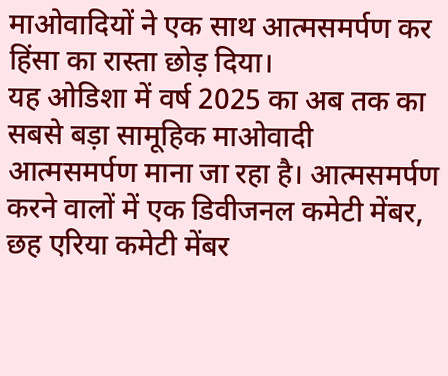माओवादियों ने एक साथ आत्मसमर्पण कर हिंसा का रास्ता छोड़ दिया।
यह ओडिशा में वर्ष 2025 का अब तक का सबसे बड़ा सामूहिक माओवादी आत्मसमर्पण माना जा रहा है। आत्मसमर्पण करने वालों में एक डिवीजनल कमेटी मेंबर, छह एरिया कमेटी मेंबर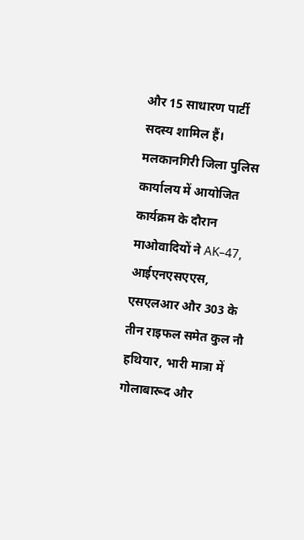और 15 साधारण पार्टी सदस्य शामिल हैं।
मलकानगिरी जिला पुलिस कार्यालय में आयोजित कार्यक्रम के दौरान माओवादियों ने AK–47, आईएनएसएएस, एसएलआर और 303 के तीन राइफल समेत कुल नौ हथियार, भारी मात्रा में गोलाबारूद और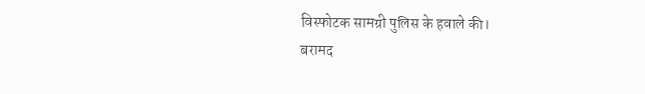विस्फोटक सामग्री पुलिस के हवाले की।
बरामद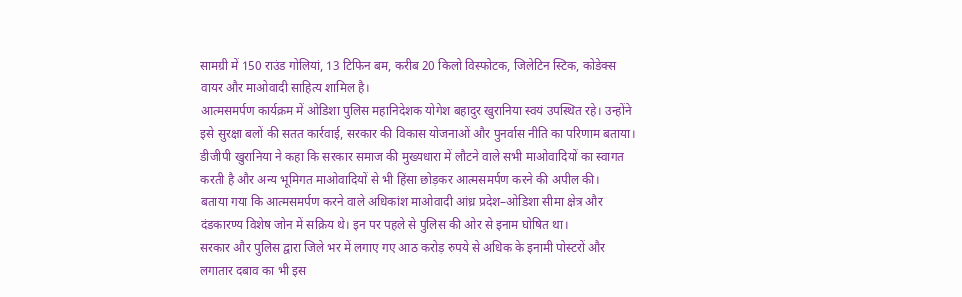सामग्री में 150 राउंड गोलियां, 13 टिफिन बम, करीब 20 किलो विस्फोटक, जिलेटिन स्टिक, कोडेक्स वायर और माओवादी साहित्य शामिल है।
आत्मसमर्पण कार्यक्रम में ओडिशा पुलिस महानिदेशक योगेश बहादुर खुरानिया स्वयं उपस्थित रहे। उन्होंने इसे सुरक्षा बलों की सतत कार्रवाई, सरकार की विकास योजनाओं और पुनर्वास नीति का परिणाम बताया।
डीजीपी खुरानिया ने कहा कि सरकार समाज की मुख्यधारा में लौटने वाले सभी माओवादियों का स्वागत करती है और अन्य भूमिगत माओवादियों से भी हिंसा छोड़कर आत्मसमर्पण करने की अपील की।
बताया गया कि आत्मसमर्पण करने वाले अधिकांश माओवादी आंध्र प्रदेश–ओडिशा सीमा क्षेत्र और दंडकारण्य विशेष जोन में सक्रिय थे। इन पर पहले से पुलिस की ओर से इनाम घोषित था।
सरकार और पुलिस द्वारा जिले भर में लगाए गए आठ करोड़ रुपये से अधिक के इनामी पोस्टरों और लगातार दबाव का भी इस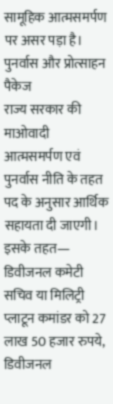सामूहिक आत्मसमर्पण पर असर पड़ा है।
पुनर्वास और प्रोत्साहन पैकेज
राज्य सरकार की माओवादी आत्मसमर्पण एवं पुनर्वास नीति के तहत पद के अनुसार आर्थिक सहायता दी जाएगी। इसके तहत—
डिवीजनल कमेटी सचिव या मिलिट्री प्लाटून कमांडर को 27 लाख 50 हजार रुपये, डिवीजनल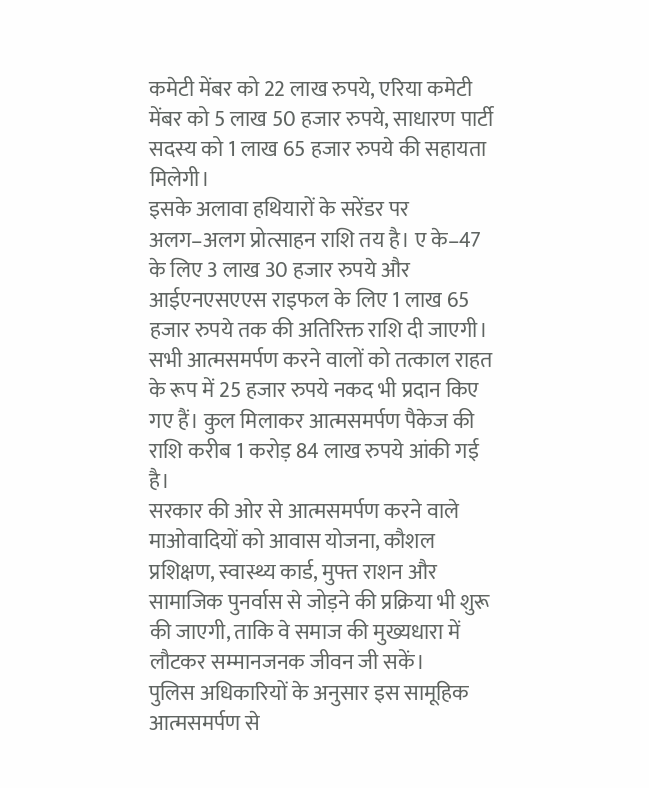कमेटी मेंबर को 22 लाख रुपये, एरिया कमेटी मेंबर को 5 लाख 50 हजार रुपये, साधारण पार्टी सदस्य को 1 लाख 65 हजार रुपये की सहायता मिलेगी।
इसके अलावा हथियारों के सरेंडर पर अलग–अलग प्रोत्साहन राशि तय है। ए के–47 के लिए 3 लाख 30 हजार रुपये और आईएनएसएएस राइफल के लिए 1 लाख 65 हजार रुपये तक की अतिरिक्त राशि दी जाएगी।
सभी आत्मसमर्पण करने वालों को तत्काल राहत के रूप में 25 हजार रुपये नकद भी प्रदान किए गए हैं। कुल मिलाकर आत्मसमर्पण पैकेज की राशि करीब 1 करोड़ 84 लाख रुपये आंकी गई है।
सरकार की ओर से आत्मसमर्पण करने वाले माओवादियों को आवास योजना, कौशल प्रशिक्षण, स्वास्थ्य कार्ड, मुफ्त राशन और सामाजिक पुनर्वास से जोड़ने की प्रक्रिया भी शुरू की जाएगी, ताकि वे समाज की मुख्यधारा में लौटकर सम्मानजनक जीवन जी सकें।
पुलिस अधिकारियों के अनुसार इस सामूहिक आत्मसमर्पण से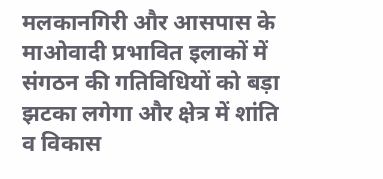मलकानगिरी और आसपास के माओवादी प्रभावित इलाकों में संगठन की गतिविधियों को बड़ा झटका लगेगा और क्षेत्र में शांति व विकास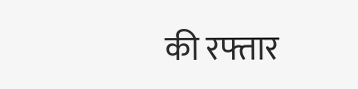की रफ्तार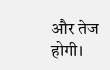और तेज होगी।